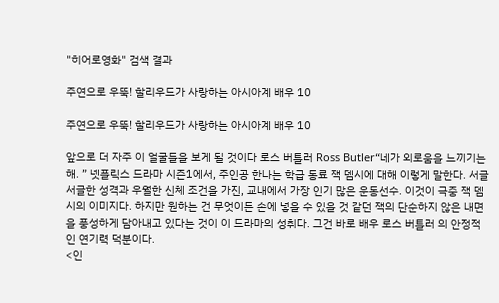"히어로영화" 검색 결과

주연으로 우뚝! 할리우드가 사랑하는 아시아계 배우 10

주연으로 우뚝! 할리우드가 사랑하는 아시아계 배우 10

앞으로 더 자주 이 얼굴들을 보게 될 것이다 로스 버틀러 Ross Butler“네가 외로움을 느끼기는 해. ” 넷플릭스 드라마 시즌1에서, 주인공 한나는 학급 동료 잭 뎀시에 대해 이렇게 말한다. 서글서글한 성격과 우월한 신체 조건을 가진, 교내에서 가장 인기 많은 운동선수. 이것이 극중 잭 뎀시의 이미지다. 하지만 원하는 건 무엇이든 손에 넣을 수 있을 것 같던 잭의 단순하지 않은 내면을 풍성하게 담아내고 있다는 것이 이 드라마의 성취다. 그건 바로 배우 로스 버틀러 의 안정적인 연기력 덕분이다.
<인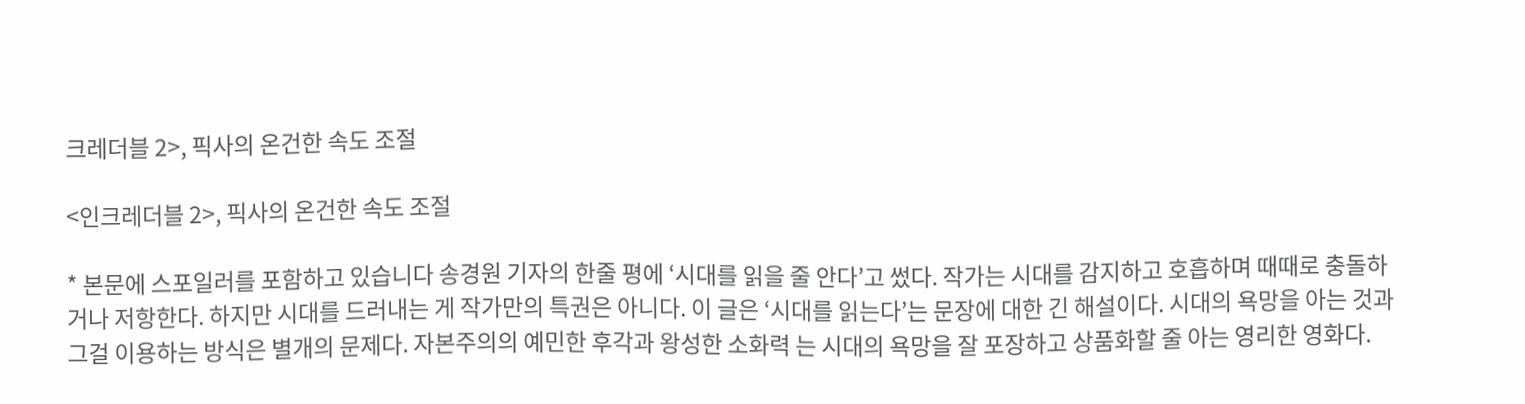크레더블 2>, 픽사의 온건한 속도 조절

<인크레더블 2>, 픽사의 온건한 속도 조절

* 본문에 스포일러를 포함하고 있습니다 송경원 기자의 한줄 평에 ‘시대를 읽을 줄 안다’고 썼다. 작가는 시대를 감지하고 호흡하며 때때로 충돌하거나 저항한다. 하지만 시대를 드러내는 게 작가만의 특권은 아니다. 이 글은 ‘시대를 읽는다’는 문장에 대한 긴 해설이다. 시대의 욕망을 아는 것과 그걸 이용하는 방식은 별개의 문제다. 자본주의의 예민한 후각과 왕성한 소화력 는 시대의 욕망을 잘 포장하고 상품화할 줄 아는 영리한 영화다.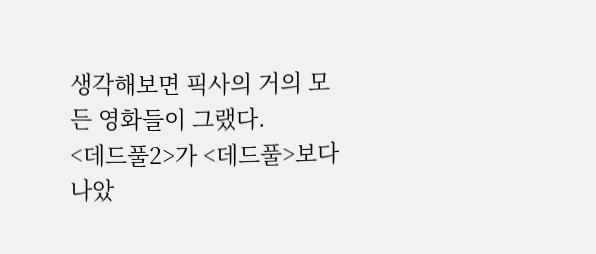생각해보면 픽사의 거의 모든 영화들이 그랬다.
<데드풀2>가 <데드풀>보다 나았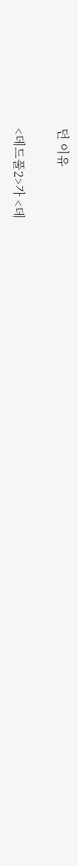던 이유

<데드풀2>가 <데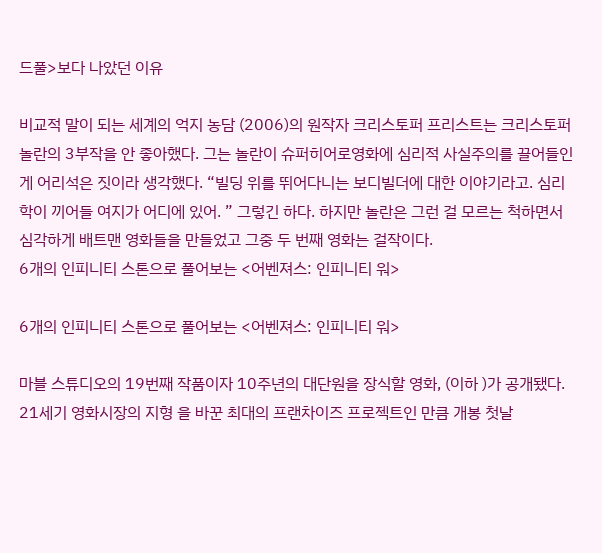드풀>보다 나았던 이유

비교적 말이 되는 세계의 억지 농담 (2006)의 원작자 크리스토퍼 프리스트는 크리스토퍼 놀란의 3부작을 안 좋아했다. 그는 놀란이 슈퍼히어로영화에 심리적 사실주의를 끌어들인 게 어리석은 짓이라 생각했다. “빌딩 위를 뛰어다니는 보디빌더에 대한 이야기라고. 심리학이 끼어들 여지가 어디에 있어. ” 그렇긴 하다. 하지만 놀란은 그런 걸 모르는 척하면서 심각하게 배트맨 영화들을 만들었고 그중 두 번째 영화는 걸작이다.
6개의 인피니티 스톤으로 풀어보는 <어벤져스: 인피니티 워>

6개의 인피니티 스톤으로 풀어보는 <어벤져스: 인피니티 워>

마블 스튜디오의 19번째 작품이자 10주년의 대단원을 장식할 영화, (이하 )가 공개됐다. 21세기 영화시장의 지형 을 바꾼 최대의 프랜차이즈 프로젝트인 만큼 개봉 첫날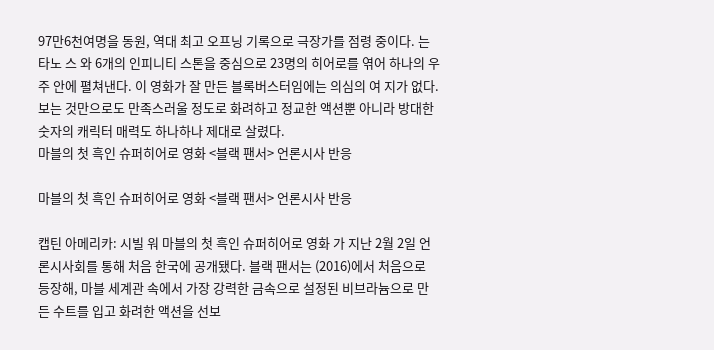97만6천여명을 동원, 역대 최고 오프닝 기록으로 극장가를 점령 중이다. 는 타노 스 와 6개의 인피니티 스톤을 중심으로 23명의 히어로를 엮어 하나의 우주 안에 펼쳐낸다. 이 영화가 잘 만든 블록버스터임에는 의심의 여 지가 없다. 보는 것만으로도 만족스러울 정도로 화려하고 정교한 액션뿐 아니라 방대한 숫자의 캐릭터 매력도 하나하나 제대로 살렸다.
마블의 첫 흑인 슈퍼히어로 영화 <블랙 팬서> 언론시사 반응

마블의 첫 흑인 슈퍼히어로 영화 <블랙 팬서> 언론시사 반응

캡틴 아메리카: 시빌 워 마블의 첫 흑인 슈퍼히어로 영화 가 지난 2월 2일 언론시사회를 통해 처음 한국에 공개됐다. 블랙 팬서는 (2016)에서 처음으로 등장해, 마블 세계관 속에서 가장 강력한 금속으로 설정된 비브라늄으로 만든 수트를 입고 화려한 액션을 선보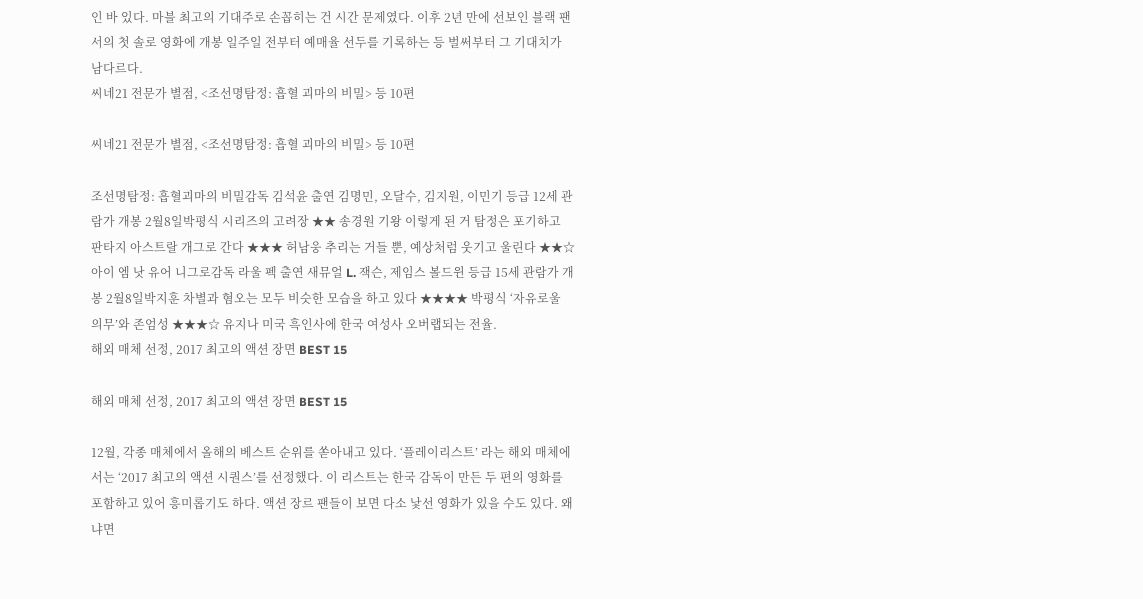인 바 있다. 마블 최고의 기대주로 손꼽히는 건 시간 문제였다. 이후 2년 만에 선보인 블랙 팬서의 첫 솔로 영화에 개봉 일주일 전부터 예매율 선두를 기록하는 등 벌써부터 그 기대치가 남다르다.
씨네21 전문가 별점, <조선명탐정: 흡혈 괴마의 비밀> 등 10편

씨네21 전문가 별점, <조선명탐정: 흡혈 괴마의 비밀> 등 10편

조선명탐정: 흡혈괴마의 비밀감독 김석윤 출연 김명민, 오달수, 김지원, 이민기 등급 12세 관람가 개봉 2월8일박평식 시리즈의 고려장 ★★ 송경원 기왕 이렇게 된 거 탐정은 포기하고 판타지 아스트랄 개그로 간다 ★★★ 허남웅 추리는 거들 뿐, 예상처럼 웃기고 울린다 ★★☆ 아이 엠 낫 유어 니그로감독 라울 펙 출연 새뮤얼 L. 잭슨, 제임스 볼드윈 등급 15세 관람가 개봉 2월8일박지훈 차별과 혐오는 모두 비슷한 모습을 하고 있다 ★★★★ 박평식 ‘자유로울 의무’와 존엄성 ★★★☆ 유지나 미국 흑인사에 한국 여성사 오버랩되는 전율.
해외 매체 선정, 2017 최고의 액션 장면 BEST 15

해외 매체 선정, 2017 최고의 액션 장면 BEST 15

12월, 각종 매체에서 올해의 베스트 순위를 쏟아내고 있다. ‘플레이리스트’ 라는 해외 매체에서는 ‘2017 최고의 액션 시퀀스’를 선정했다. 이 리스트는 한국 감독이 만든 두 편의 영화를 포함하고 있어 흥미롭기도 하다. 액션 장르 팬들이 보면 다소 낯선 영화가 있을 수도 있다. 왜냐면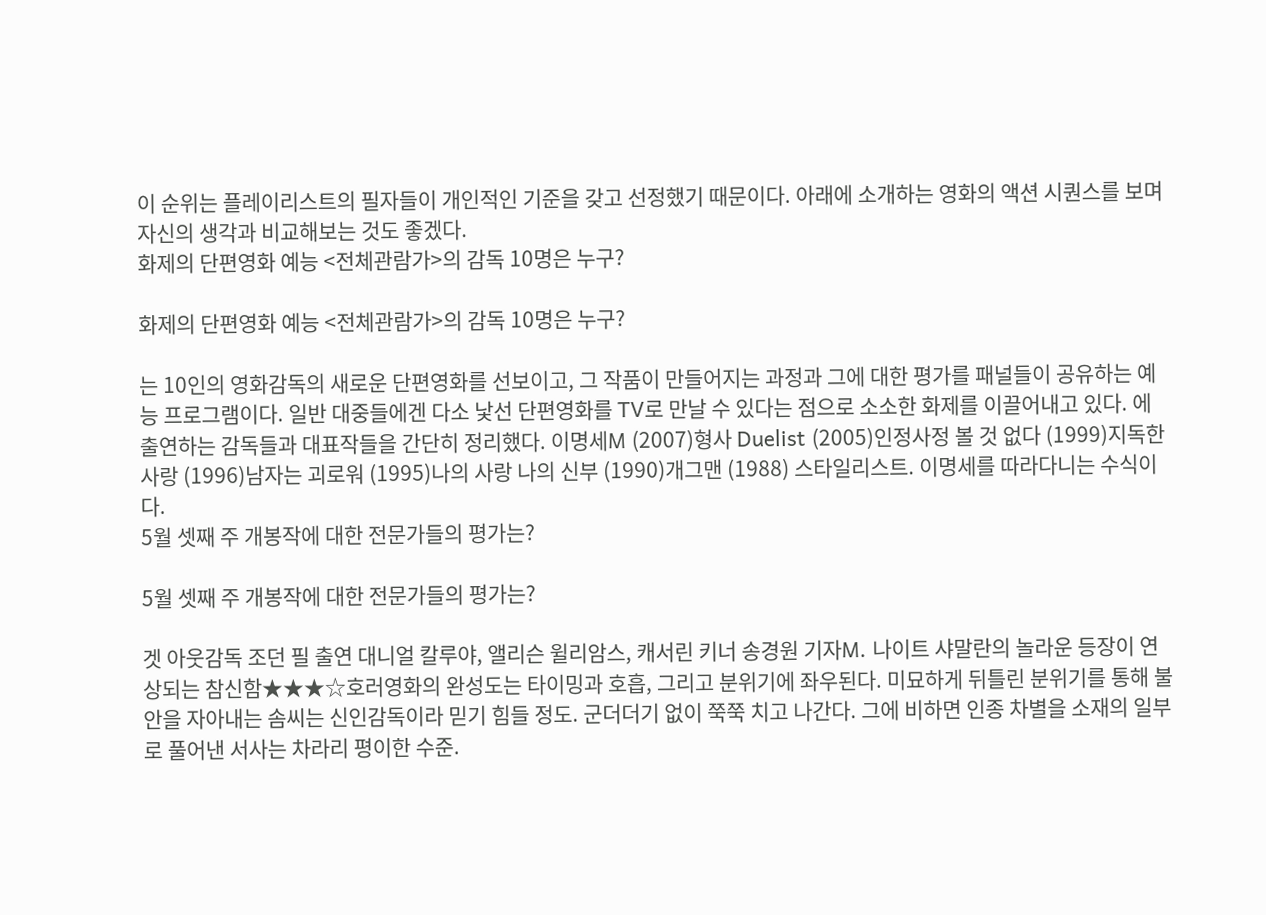이 순위는 플레이리스트의 필자들이 개인적인 기준을 갖고 선정했기 때문이다. 아래에 소개하는 영화의 액션 시퀀스를 보며 자신의 생각과 비교해보는 것도 좋겠다.
화제의 단편영화 예능 <전체관람가>의 감독 10명은 누구?

화제의 단편영화 예능 <전체관람가>의 감독 10명은 누구?

는 10인의 영화감독의 새로운 단편영화를 선보이고, 그 작품이 만들어지는 과정과 그에 대한 평가를 패널들이 공유하는 예능 프로그램이다. 일반 대중들에겐 다소 낯선 단편영화를 TV로 만날 수 있다는 점으로 소소한 화제를 이끌어내고 있다. 에 출연하는 감독들과 대표작들을 간단히 정리했다. 이명세M (2007)형사 Duelist (2005)인정사정 볼 것 없다 (1999)지독한 사랑 (1996)남자는 괴로워 (1995)나의 사랑 나의 신부 (1990)개그맨 (1988) 스타일리스트. 이명세를 따라다니는 수식이다.
5월 셋째 주 개봉작에 대한 전문가들의 평가는?

5월 셋째 주 개봉작에 대한 전문가들의 평가는?

겟 아웃감독 조던 필 출연 대니얼 칼루야, 앨리슨 윌리암스, 캐서린 키너 송경원 기자M. 나이트 샤말란의 놀라운 등장이 연상되는 참신함★★★☆호러영화의 완성도는 타이밍과 호흡, 그리고 분위기에 좌우된다. 미묘하게 뒤틀린 분위기를 통해 불안을 자아내는 솜씨는 신인감독이라 믿기 힘들 정도. 군더더기 없이 쭉쭉 치고 나간다. 그에 비하면 인종 차별을 소재의 일부로 풀어낸 서사는 차라리 평이한 수준.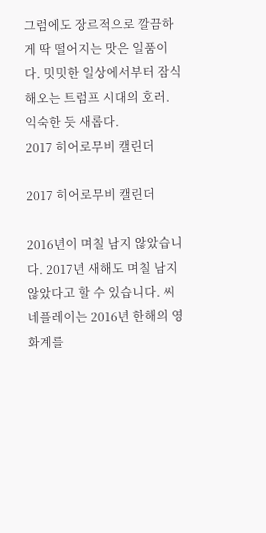그럼에도 장르적으로 깔끔하게 딱 떨어지는 맛은 일품이다. 밋밋한 일상에서부터 잠식해오는 트럼프 시대의 호러. 익숙한 듯 새롭다.
2017 히어로무비 캘린더

2017 히어로무비 캘린더

2016년이 며칠 남지 않았습니다. 2017년 새해도 며칠 남지 않았다고 할 수 있습니다. 씨네플레이는 2016년 한해의 영화계를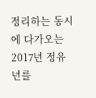정리하는 동시에 다가오는 2017년 정유년를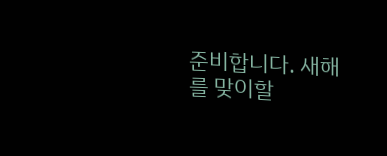준비합니다. 새해를 맞이할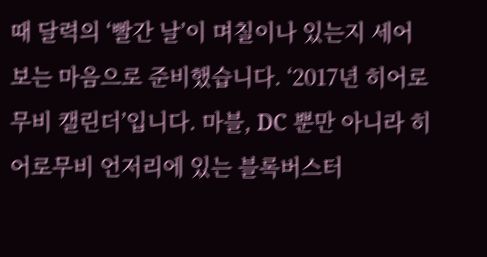때 달력의 ‘빨간 날’이 며칠이나 있는지 세어보는 마음으로 준비했습니다. ‘2017년 히어로무비 캘린더’입니다. 마블, DC 뿐만 아니라 히어로무비 언저리에 있는 블록버스터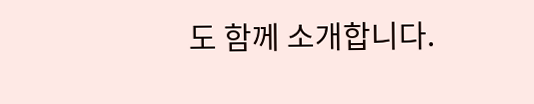도 함께 소개합니다.